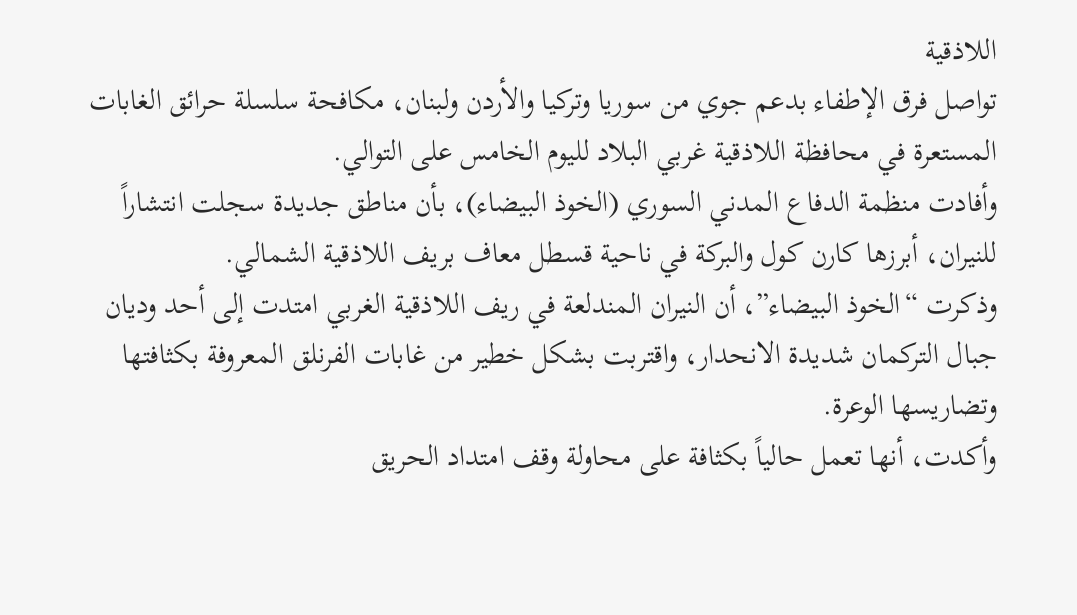اللاذقية
تواصل فرق الإطفاء بدعم جوي من سوريا وتركيا والأردن ولبنان، مكافحة سلسلة حرائق الغابات المستعرة في محافظة اللاذقية غربي البلاد لليوم الخامس على التوالي.
وأفادت منظمة الدفاع المدني السوري (الخوذ البيضاء)، بأن مناطق جديدة سجلت انتشاراً للنيران، أبرزها كارن كول والبركة في ناحية قسطل معاف بريف اللاذقية الشمالي.
وذكرت “الخوذ البيضاء”، أن النيران المندلعة في ريف اللاذقية الغربي امتدت إلى أحد وديان جبال التركمان شديدة الانحدار، واقتربت بشكل خطير من غابات الفرنلق المعروفة بكثافتها وتضاريسها الوعرة.
وأكدت، أنها تعمل حالياً بكثافة على محاولة وقف امتداد الحريق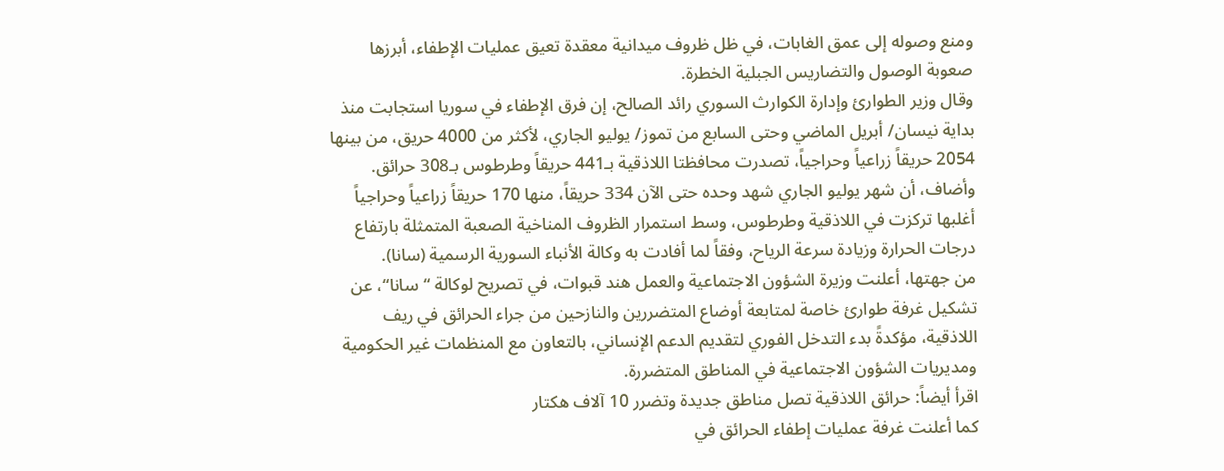ومنع وصوله إلى عمق الغابات، في ظل ظروف ميدانية معقدة تعيق عمليات الإطفاء، أبرزها صعوبة الوصول والتضاريس الجبلية الخطرة.
وقال وزير الطوارئ وإدارة الكوارث السوري رائد الصالح، إن فرق الإطفاء في سوريا استجابت منذ بداية نيسان/ أبريل الماضي وحتى السابع من تموز/ يوليو الجاري، لأكثر من 4000 حريق، من بينها 2054 حريقاً زراعياً وحراجياً، تصدرت محافظتا اللاذقية بـ441 حريقاً وطرطوس بـ308 حرائق.
وأضاف، أن شهر يوليو الجاري شهد وحده حتى الآن 334 حريقاً، منها 170 حريقاً زراعياً وحراجياً أغلبها تركزت في اللاذقية وطرطوس، وسط استمرار الظروف المناخية الصعبة المتمثلة بارتفاع درجات الحرارة وزيادة سرعة الرياح، وفقاً لما أفادت به وكالة الأنباء السورية الرسمية (سانا).
من جهتها، أعلنت وزيرة الشؤون الاجتماعية والعمل هند قبوات، في تصريح لوكالة “سانا“، عن تشكيل غرفة طوارئ خاصة لمتابعة أوضاع المتضررين والنازحين من جراء الحرائق في ريف اللاذقية، مؤكدةً بدء التدخل الفوري لتقديم الدعم الإنساني، بالتعاون مع المنظمات غير الحكومية ومديريات الشؤون الاجتماعية في المناطق المتضررة.
اقرأ أيضاً: حرائق اللاذقية تصل مناطق جديدة وتضرر 10 آلاف هكتار
كما أعلنت غرفة عمليات إطفاء الحرائق في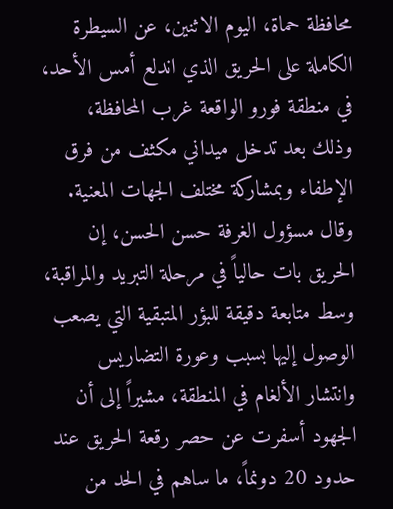محافظة حماة، اليوم الاثنين، عن السيطرة الكاملة على الحريق الذي اندلع أمس الأحد، في منطقة فورو الواقعة غرب المحافظة، وذلك بعد تدخل ميداني مكثف من فرق الإطفاء وبمشاركة مختلف الجهات المعنية.
وقال مسؤول الغرفة حسن الحسن، إن الحريق بات حالياً في مرحلة التبريد والمراقبة، وسط متابعة دقيقة للبؤر المتبقية التي يصعب الوصول إليها بسبب وعورة التضاريس وانتشار الألغام في المنطقة، مشيراً إلى أن الجهود أسفرت عن حصر رقعة الحريق عند حدود 20 دونماً، ما ساهم في الحد من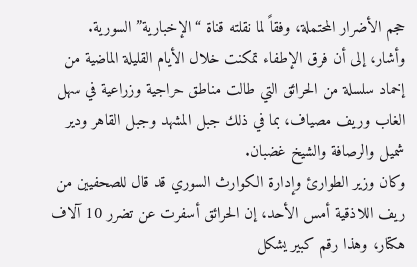حجم الأضرار المحتملة، وفقاً لما نقلته قناة “الإخبارية” السورية.
وأشار، إلى أن فرق الإطفاء تمكنت خلال الأيام القليلة الماضية من إخماد سلسلة من الحرائق التي طالت مناطق حراجية وزراعية في سهل الغاب وريف مصياف، بما في ذلك جبل المشهد وجبل القاهر ودير شميل والرصافة والشيخ غضبان.
وكان وزير الطوارئ وإدارة الكوارث السوري قد قال للصحفيين من ريف اللاذقية أمس الأحد، إن الحرائق أسفرت عن تضرر 10 آلاف هكتار، وهذا رقم كبير يشكل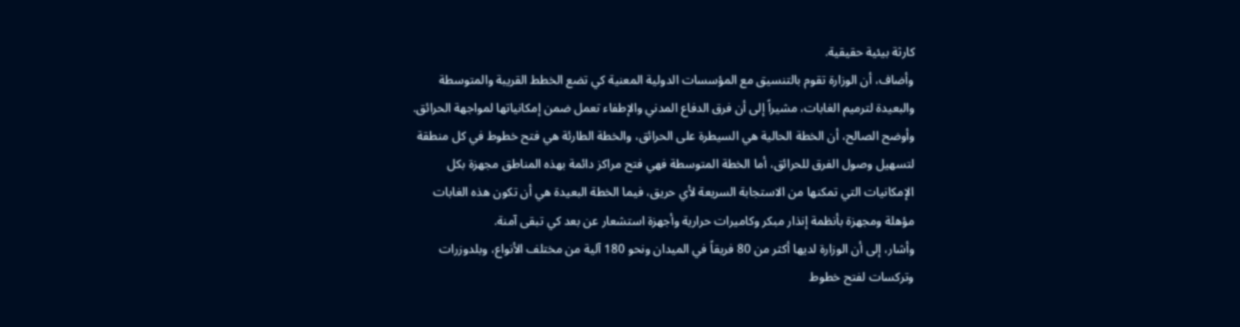كارثة بيئية حقيقية.
وأضاف، أن الوزارة تقوم بالتنسيق مع المؤسسات الدولية المعنية كي تضع الخطط القريبة والمتوسطة والبعيدة لترميم الغابات، مشيراً إلى أن فرق الدفاع المدني والإطفاء تعمل ضمن إمكانياتها لمواجهة الحرائق.
وأوضح الصالح، أن الخطة الحالية هي السيطرة على الحرائق، والخطة الطارئة هي فتح خطوط في كل منطقة لتسهيل وصول الفرق للحرائق، أما الخطة المتوسطة فهي فتح مراكز دائمة بهذه المناطق مجهزة بكل الإمكانيات التي تمكنها من الاستجابة السريعة لأي حريق، فيما الخطة البعيدة هي أن تكون هذه الغابات مؤهلة ومجهزة بأنظمة إنذار مبكر وكاميرات حرارية وأجهزة استشعار عن بعد كي تبقى آمنة.
وأشار، إلى أن الوزارة لديها أكثر من 80 فريقاً في الميدان ونحو 180 آلية من مختلف الأنواع، وبلدوزرات وتركسات لفتح خطوط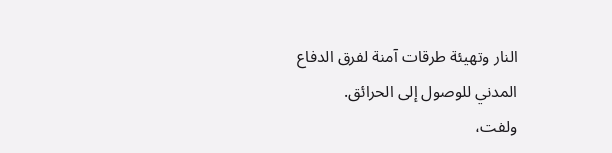النار وتهيئة طرقات آمنة لفرق الدفاع المدني للوصول إلى الحرائق.
ولفت،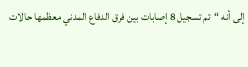إلى أنه “تم تسجيل 8 إصابات بين فرق الدفاع المدني معظمها حالات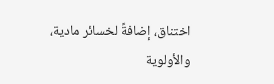اختناق، إضافةً لخسائر مادية، والأولوية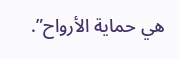هي حماية الأرواح”.